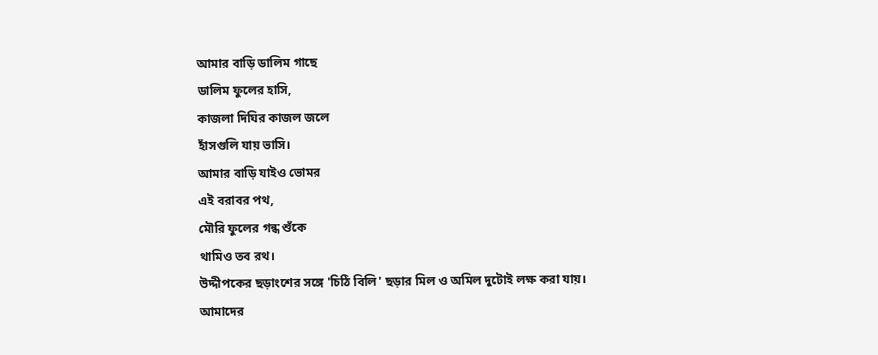আমার বাড়ি ডালিম গাছে
ডালিম ফুলের হাসি,
কাজলা দিঘির কাজল জলে
হাঁসগুলি যায় ভাসি।
আমার বাড়ি যাইও ভোমর
এই বরাবর পথ,
মৌরি ফুলের গন্ধ শুঁকে
থামিও তব রথ।
উদ্দীপকের ছড়াংশের সঙ্গে 'চিঠি বিলি' ছড়ার মিল ও অমিল দুটোই লক্ষ করা যায়।
আমাদের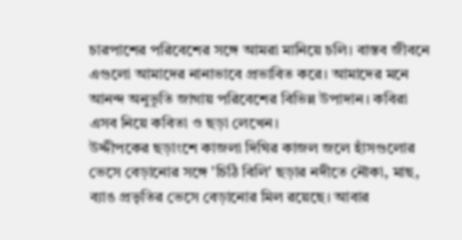চারপাশের পরিবেশের সঙ্গে আমরা মানিয়ে চলি। বাস্তব জীবনে এগুলো আমাদের নানাভাবে প্রভাবিত করে। আমাদের মনে আনন্দ অনুভূতি জাগায় পরিবেশের বিভিন্ন উপাদান। কবিরা এসব নিয়ে কবিতা ও ছড়া লেখেন।
উদ্দীপকের ছড়াংশে কাজলা দিঘির কাজল জলে হাঁসগুলোর ভেসে বেড়ানোর সঙ্গে 'চিঠি বিলি' ছড়ার নদীতে নৌকা, মাছ, ব্যাঙ প্রভৃতির ভেসে বেড়ানোর মিল রয়েছে। আবার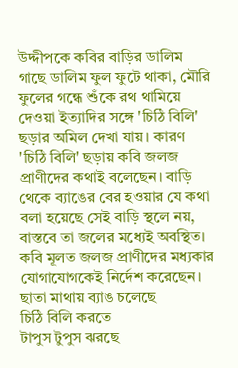উদ্দীপকে কবির বাড়ির ডালিম গাছে ডালিম ফুল ফুটে থাকা, মৌরি ফুলের গন্ধে শুঁকে রথ থামিয়ে দেওয়া ইত্যাদির সঙ্গে 'চিঠি বিলি' ছড়ার অমিল দেখা যায়। কারণ 'চিঠি বিলি' ছড়ায় কবি জলজ প্রাণীদের কথাই বলেছেন। বাড়ি থেকে ব্যাঙের বের হওয়ার যে কথা বলা হয়েছে সেই বাড়ি স্থলে নয়, বাস্তবে তা জলের মধ্যেই অবস্থিত। কবি মূলত জলজ প্রাণীদের মধ্যকার যোগাযোগকেই নির্দেশ করেছেন।
ছাতা মাথায় ব্যাঙ চলেছে
চিঠি বিলি করতে
টাপুস টুপুস ঝরছে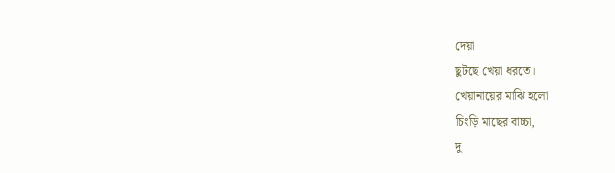দেয়া
ছুটছে খেয়া ধরতে।
খেয়ানায়ের মাঝি হলো
চিংড়ি মাছের বাচ্চা,
দু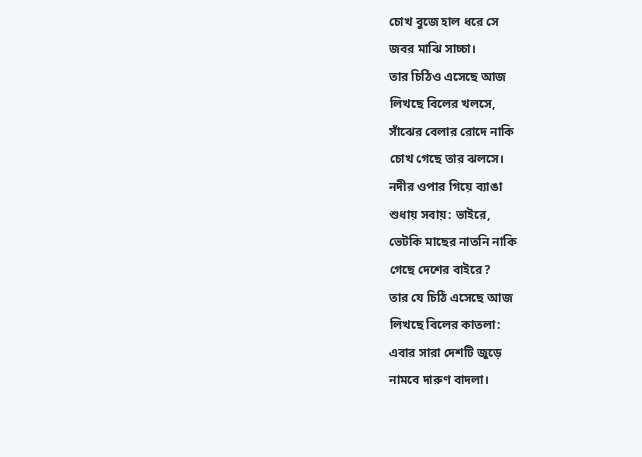চোখ বুজে হাল ধরে সে
জবর মাঝি সাচ্চা।
তার চিঠিও এসেছে আজ
লিখছে বিলের খলসে,
সাঁঝের বেলার রোদে নাকি
চোখ গেছে তার ঝলসে।
নদীর ওপার গিয়ে ব্যাঙা
শুধায় সবায়: ভাইরে,
ভেটকি মাছের নাতনি নাকি
গেছে দেশের বাইরে?
তার যে চিঠি এসেছে আজ
লিখছে বিলের কাতলা:
এবার সারা দেশটি জুড়ে
নামবে দারুণ বাদলা।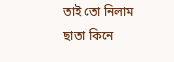তাই তো নিলাম ছাতা কিনে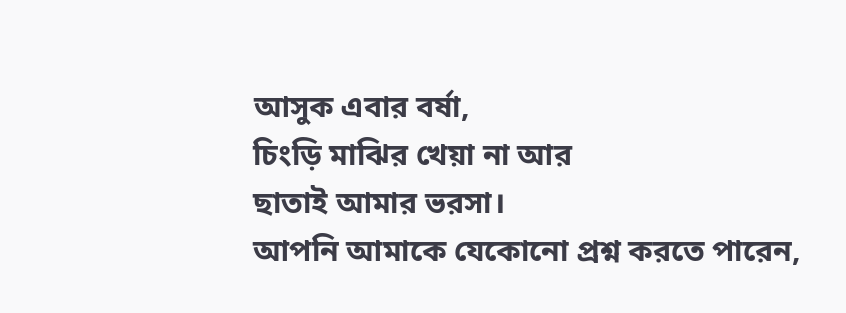আসুক এবার বর্ষা,
চিংড়ি মাঝির খেয়া না আর
ছাতাই আমার ভরসা।
আপনি আমাকে যেকোনো প্রশ্ন করতে পারেন,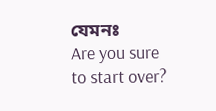যেমনঃ
Are you sure to start over?